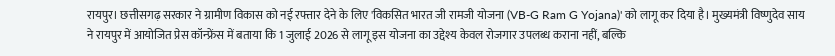रायपुर। छत्तीसगढ़ सरकार ने ग्रामीण विकास को नई रफ्तार देने के लिए 'विकसित भारत जी रामजी योजना (VB-G Ram G Yojana)' को लागू कर दिया है। मुख्यमंत्री विष्णुदेव साय ने रायपुर में आयोजित प्रेस कॉन्फ्रेंस में बताया कि 1 जुलाई 2026 से लागू इस योजना का उद्देश्य केवल रोजगार उपलब्ध कराना नहीं, बल्कि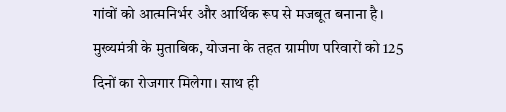गांवों को आत्मनिर्भर और आर्थिक रूप से मजबूत बनाना है। मुख्यमंत्री के मुताबिक, योजना के तहत ग्रामीण परिवारों को 125 दिनों का रोजगार मिलेगा। साथ ही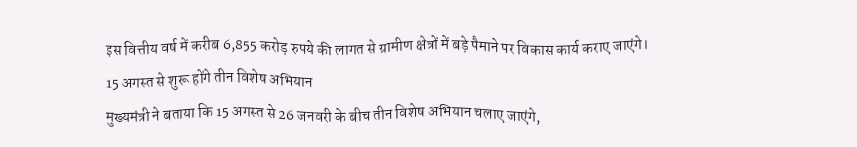इस वित्तीय वर्ष में करीब 6,855 करोड़ रुपये की लागत से ग्रामीण क्षेत्रों में बड़े पैमाने पर विकास कार्य कराए जाएंगे।
15 अगस्त से शुरू होंगे तीन विशेष अभियान
मुख्यमंत्री ने बताया कि 15 अगस्त से 26 जनवरी के बीच तीन विशेष अभियान चलाए जाएंगे,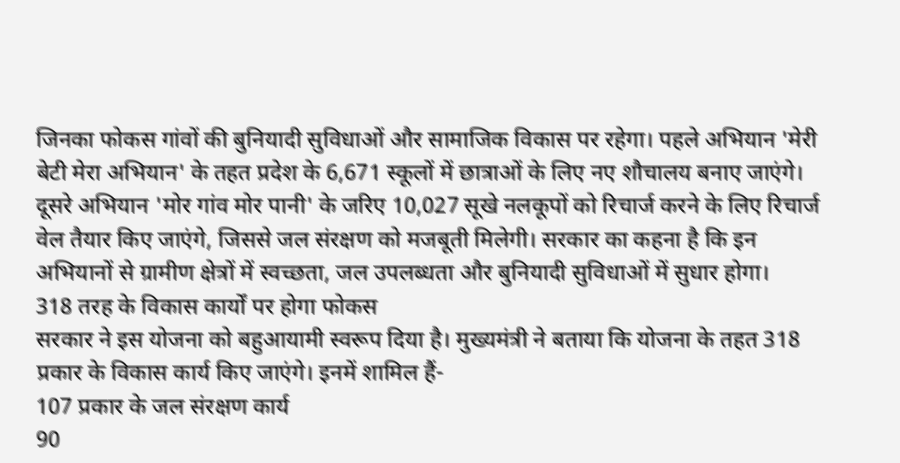जिनका फोकस गांवों की बुनियादी सुविधाओं और सामाजिक विकास पर रहेगा। पहले अभियान 'मेरी बेटी मेरा अभियान' के तहत प्रदेश के 6,671 स्कूलों में छात्राओं के लिए नए शौचालय बनाए जाएंगे। दूसरे अभियान 'मोर गांव मोर पानी' के जरिए 10,027 सूखे नलकूपों को रिचार्ज करने के लिए रिचार्ज वेल तैयार किए जाएंगे, जिससे जल संरक्षण को मजबूती मिलेगी। सरकार का कहना है कि इन अभियानों से ग्रामीण क्षेत्रों में स्वच्छता, जल उपलब्धता और बुनियादी सुविधाओं में सुधार होगा।
318 तरह के विकास कार्यों पर होगा फोकस
सरकार ने इस योजना को बहुआयामी स्वरूप दिया है। मुख्यमंत्री ने बताया कि योजना के तहत 318 प्रकार के विकास कार्य किए जाएंगे। इनमें शामिल हैं-
107 प्रकार के जल संरक्षण कार्य
90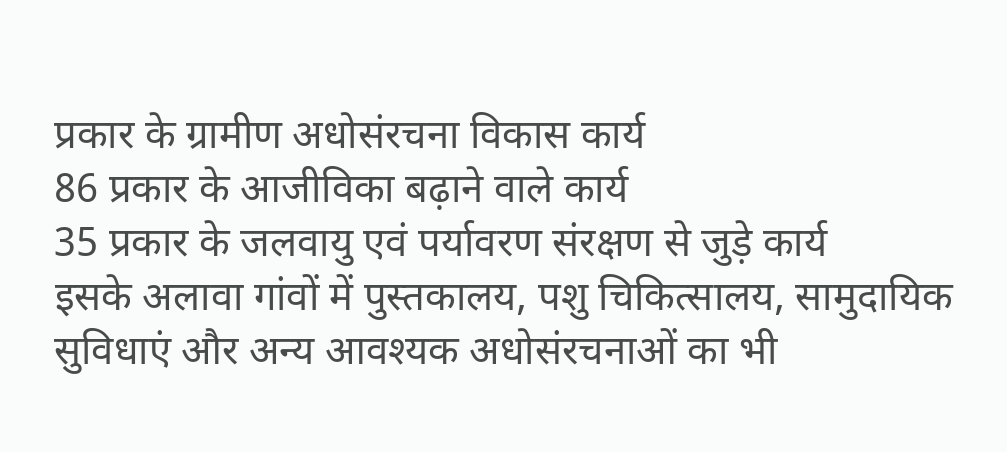प्रकार के ग्रामीण अधोसंरचना विकास कार्य
86 प्रकार के आजीविका बढ़ाने वाले कार्य
35 प्रकार के जलवायु एवं पर्यावरण संरक्षण से जुड़े कार्य
इसके अलावा गांवों में पुस्तकालय, पशु चिकित्सालय, सामुदायिक सुविधाएं और अन्य आवश्यक अधोसंरचनाओं का भी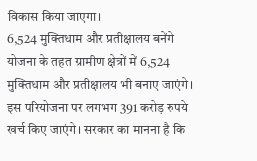विकास किया जाएगा।
6,524 मुक्तिधाम और प्रतीक्षालय बनेंगे
योजना के तहत ग्रामीण क्षेत्रों में 6,524 मुक्तिधाम और प्रतीक्षालय भी बनाए जाएंगे। इस परियोजना पर लगभग 391 करोड़ रुपये खर्च किए जाएंगे। सरकार का मानना है कि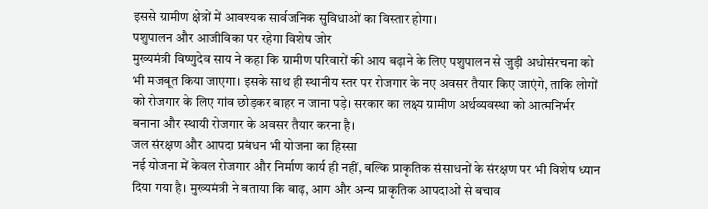इससे ग्रामीण क्षेत्रों में आवश्यक सार्वजनिक सुविधाओं का विस्तार होगा।
पशुपालन और आजीविका पर रहेगा विशेष जोर
मुख्यमंत्री विष्णुदेव साय ने कहा कि ग्रामीण परिवारों की आय बढ़ाने के लिए पशुपालन से जुड़ी अधोसंरचना को भी मजबूत किया जाएगा। इसके साथ ही स्थानीय स्तर पर रोजगार के नए अवसर तैयार किए जाएंगे, ताकि लोगों को रोजगार के लिए गांव छोड़कर बाहर न जाना पड़े। सरकार का लक्ष्य ग्रामीण अर्थव्यवस्था को आत्मनिर्भर बनाना और स्थायी रोजगार के अवसर तैयार करना है।
जल संरक्षण और आपदा प्रबंधन भी योजना का हिस्सा
नई योजना में केवल रोजगार और निर्माण कार्य ही नहीं, बल्कि प्राकृतिक संसाधनों के संरक्षण पर भी विशेष ध्यान दिया गया है। मुख्यमंत्री ने बताया कि बाढ़, आग और अन्य प्राकृतिक आपदाओं से बचाव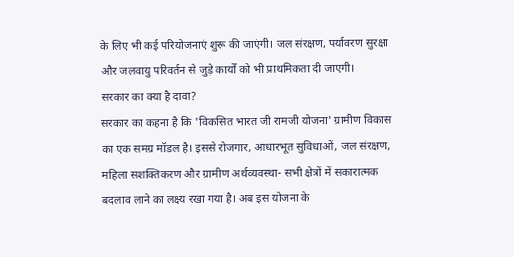के लिए भी कई परियोजनाएं शुरू की जाएंगी। जल संरक्षण, पर्यावरण सुरक्षा और जलवायु परिवर्तन से जुड़े कार्यों को भी प्राथमिकता दी जाएगी।
सरकार का क्या है दावा?
सरकार का कहना है कि 'विकसित भारत जी रामजी योजना' ग्रामीण विकास का एक समग्र मॉडल है। इससे रोजगार, आधारभूत सुविधाओं, जल संरक्षण, महिला सशक्तिकरण और ग्रामीण अर्थव्यवस्था- सभी क्षेत्रों में सकारात्मक बदलाव लाने का लक्ष्य रखा गया है। अब इस योजना के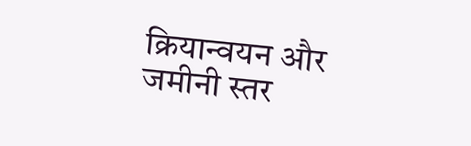क्रियान्वयन और जमीनी स्तर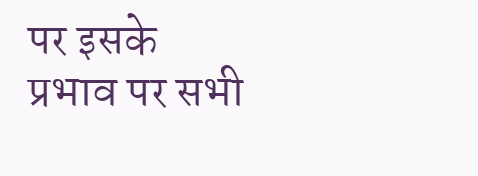पर इसके प्रभाव पर सभी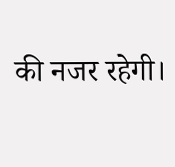की नजर रहेगी।